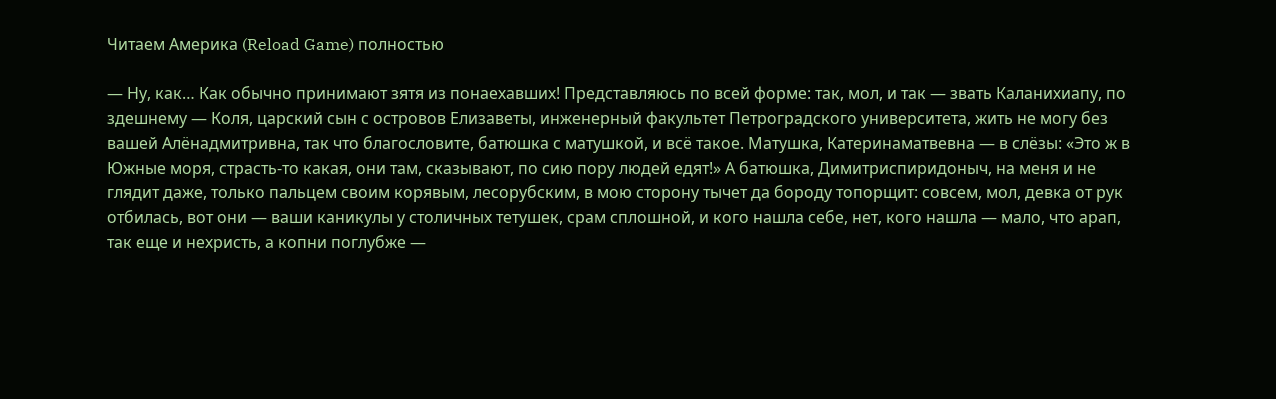Читаем Америка (Reload Game) полностью

— Ну, как… Как обычно принимают зятя из понаехавших! Представляюсь по всей форме: так, мол, и так — звать Каланихиапу, по здешнему — Коля, царский сын с островов Елизаветы, инженерный факультет Петроградского университета, жить не могу без вашей Алёнадмитривна, так что благословите, батюшка с матушкой, и всё такое. Матушка, Катеринаматвевна — в слёзы: «Это ж в Южные моря, страсть-то какая, они там, сказывают, по сию пору людей едят!» А батюшка, Димитриспиридоныч, на меня и не глядит даже, только пальцем своим корявым, лесорубским, в мою сторону тычет да бороду топорщит: совсем, мол, девка от рук отбилась, вот они — ваши каникулы у столичных тетушек, срам сплошной, и кого нашла себе, нет, кого нашла — мало, что арап, так еще и нехристь, а копни поглубже —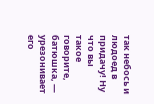так небось и людоед в придачу! Ну что вы такое говорите, батюшка, — урезонивает его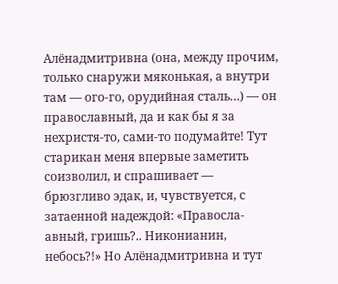Алёнадмитривна (она, между прочим, только снаружи мяконькая, а внутри там — ого-го, орудийная сталь…) — он православный, да и как бы я за нехристя-то, сами-то подумайте! Тут старикан меня впервые заметить соизволил, и спрашивает — брюзгливо эдак, и, чувствуется, с затаенной надеждой: «Правосла-авный, гришь?.. Никонианин, небось?!» Но Алёнадмитривна и тут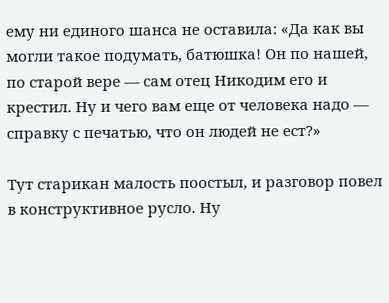ему ни единого шанса не оставила: «Да как вы могли такое подумать, батюшка! Он по нашей, по старой вере — сам отец Никодим его и крестил. Ну и чего вам еще от человека надо — справку с печатью, что он людей не ест?»

Тут старикан малость поостыл, и разговор повел в конструктивное русло. Ну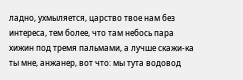ладно, ухмыляется, царство твое нам без интереса, тем более, что там небось пара хижин под тремя пальмами, а лучше скажи-ка ты мне, анжанер, вот что: мы тута водовод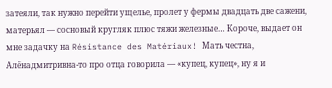затеяли, так нужно перейти ущелье, пролет у фермы двадцать две сажени, матерьял — сосновый кругляк плюс тяжи железные… Короче, выдает он мне задачку на Résistance des Matériaux! Мать честна, Алёнадмитривна-то про отца говорила — «купец, купец», ну я и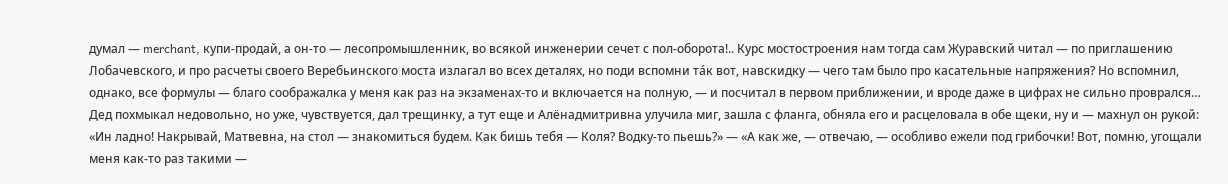думал — merchant, купи-продай, а он-то — лесопромышленник, во всякой инженерии сечет с пол-оборота!.. Курс мостостроения нам тогда сам Журавский читал — по приглашению Лобачевского, и про расчеты своего Веребьинского моста излагал во всех деталях, но поди вспомни тáк вот, навскидку — чего там было про касательные напряжения? Но вспомнил, однако, все формулы — благо соображалка у меня как раз на экзаменах-то и включается на полную, — и посчитал в первом приближении, и вроде даже в цифрах не сильно проврался… Дед похмыкал недовольно, но уже, чувствуется, дал трещинку, а тут еще и Алёнадмитривна улучила миг, зашла с фланга, обняла его и расцеловала в обе щеки, ну и — махнул он рукой: «Ин ладно! Накрывай, Матвевна, на стол — знакомиться будем. Как бишь тебя — Коля? Водку-то пьешь?» — «А как же, — отвечаю, — особливо ежели под грибочки! Вот, помню, угощали меня как-то раз такими —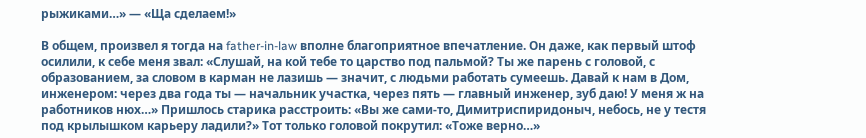рыжиками…» — «Ща сделаем!»

В общем, произвел я тогда на father-in-law вполне благоприятное впечатление. Он даже, как первый штоф осилили, к себе меня звал: «Слушай, на кой тебе то царство под пальмой? Ты же парень с головой, с образованием, за словом в карман не лазишь — значит, с людьми работать сумеешь. Давай к нам в Дом, инженером: через два года ты — начальник участка, через пять — главный инженер, зуб даю! У меня ж на работников нюх…» Пришлось старика расстроить: «Вы же сами-то, Димитриспиридоныч, небось, не у тестя под крылышком карьеру ладили?» Тот только головой покрутил: «Тоже верно…»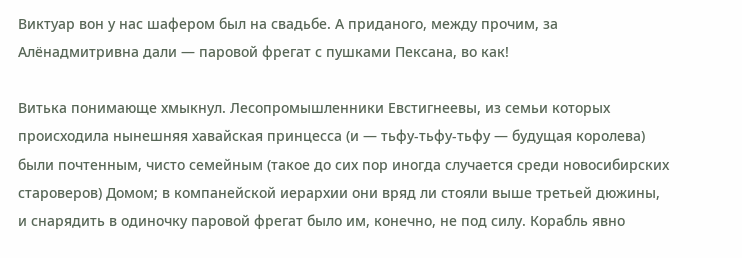Виктуар вон у нас шафером был на свадьбе. А приданого, между прочим, за Алёнадмитривна дали — паровой фрегат с пушками Пексана, во как!

Витька понимающе хмыкнул. Лесопромышленники Евстигнеевы, из семьи которых происходила нынешняя хавайская принцесса (и — тьфу-тьфу-тьфу — будущая королева) были почтенным, чисто семейным (такое до сих пор иногда случается среди новосибирских староверов) Домом; в компанейской иерархии они вряд ли стояли выше третьей дюжины, и снарядить в одиночку паровой фрегат было им, конечно, не под силу. Корабль явно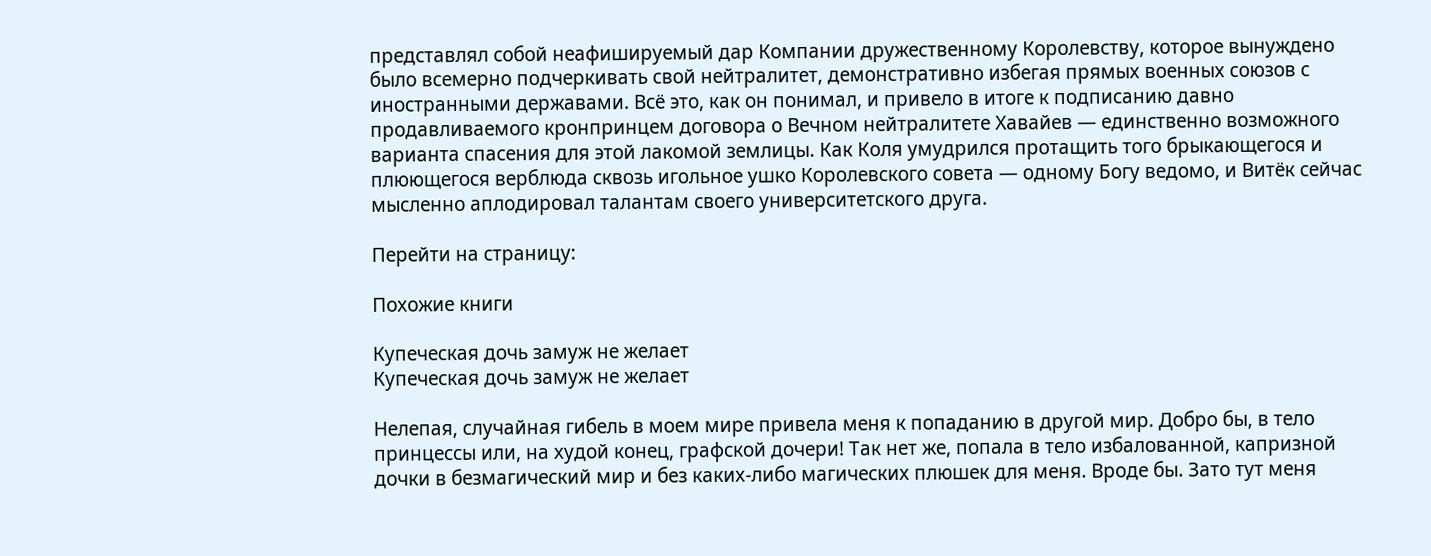представлял собой неафишируемый дар Компании дружественному Королевству, которое вынуждено было всемерно подчеркивать свой нейтралитет, демонстративно избегая прямых военных союзов с иностранными державами. Всё это, как он понимал, и привело в итоге к подписанию давно продавливаемого кронпринцем договора о Вечном нейтралитете Хавайев — единственно возможного варианта спасения для этой лакомой землицы. Как Коля умудрился протащить того брыкающегося и плюющегося верблюда сквозь игольное ушко Королевского совета — одному Богу ведомо, и Витёк сейчас мысленно аплодировал талантам своего университетского друга.

Перейти на страницу:

Похожие книги

Купеческая дочь замуж не желает
Купеческая дочь замуж не желает

Нелепая, случайная гибель в моем мире привела меня к попаданию в другой мир. Добро бы, в тело принцессы или, на худой конец, графской дочери! Так нет же, попала в тело избалованной, капризной дочки в безмагический мир и без каких-либо магических плюшек для меня. Вроде бы. Зато тут меня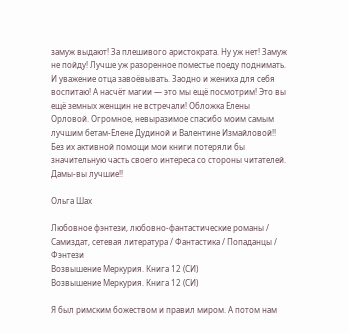замуж выдают! За плешивого аристократа. Ну уж нет! Замуж не пойду! Лучше уж разоренное поместье поеду поднимать. И уважение отца завоёвывать. Заодно и жениха для себя воспитаю! А насчёт магии — это мы ещё посмотрим! Это вы ещё земных женщин не встречали! Обложка Елены Орловой. Огромное, невыразимое спасибо моим самым лучшим бетам-Елене Дудиной и Валентине Измайловой!! Без их активной помощи мои книги потеряли бы значительную часть своего интереса со стороны читателей. Дамы-вы лучшие!!

Ольга Шах

Любовное фэнтези, любовно-фантастические романы / Самиздат, сетевая литература / Фантастика / Попаданцы / Фэнтези
Возвышение Меркурия. Книга 12 (СИ)
Возвышение Меркурия. Книга 12 (СИ)

Я был римским божеством и правил миром. А потом нам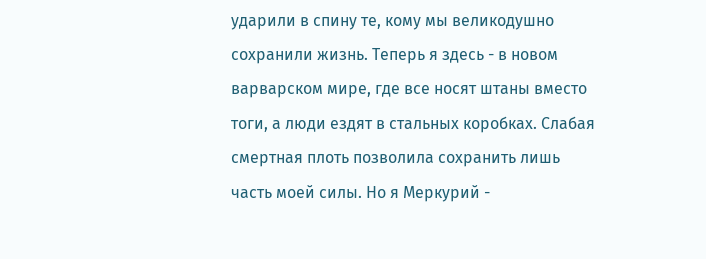ударили в спину те, кому мы великодушно сохранили жизнь. Теперь я здесь - в новом варварском мире, где все носят штаны вместо тоги, а люди ездят в стальных коробках. Слабая смертная плоть позволила сохранить лишь часть моей силы. Но я Меркурий -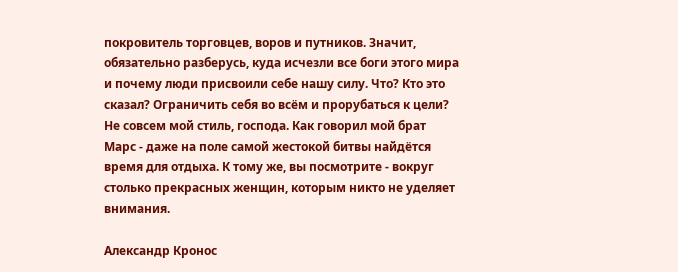покровитель торговцев, воров и путников. Значит, обязательно разберусь, куда исчезли все боги этого мира и почему люди присвоили себе нашу силу. Что? Кто это сказал? Ограничить себя во всём и прорубаться к цели? Не совсем мой стиль, господа. Как говорил мой брат Марс - даже на поле самой жестокой битвы найдётся время для отдыха. К тому же, вы посмотрите - вокруг столько прекрасных женщин, которым никто не уделяет внимания.

Александр Кронос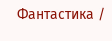Фантастика /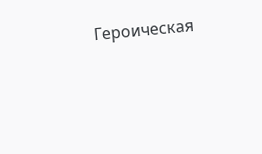Героическая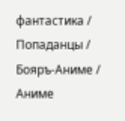фантастика / Попаданцы / Бояръ-Аниме / Аниме